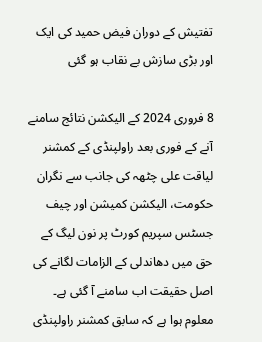تفتیش کے دوران فیض حمید کی ایک اور بڑی سازش بے نقاب ہو گئی

8 فروری 2024 کے الیکشن نتائج سامنے آنے کے فوری بعد راولپنڈی کے کمشنر لیاقت علی چٹھہ کی جانب سے نگران حکومت، الیکشن کمیشن اور چیف جسٹس سپریم کورٹ پر نون لیگ کے حق میں دھاندلی کے الزامات لگانے کی اصل حقیقت اب سامنے آ گئی ہے۔ معلوم ہوا ہے کہ سابق کمشنر راولپنڈی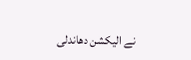نے الیکشن دھاندلی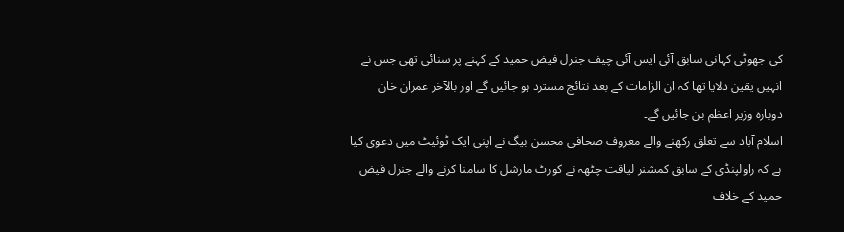کی جھوٹی کہانی سابق آئی ایس آئی چیف جنرل فیض حمید کے کہنے پر سنائی تھی جس نے انہیں یقین دلایا تھا کہ ان الزامات کے بعد نتائج مسترد ہو جائیں گے اور بالآخر عمران خان دوبارہ وزیر اعظم بن جائیں گے۔
اسلام آباد سے تعلق رکھنے والے معروف صحافی محسن بیگ نے اپنی ایک ٹوئیٹ میں دعوی کیا ہے کہ راولپنڈی کے سابق کمشنر لیاقت چٹھہ نے کورٹ مارشل کا سامنا کرنے والے جنرل فیض حمید کے خلاف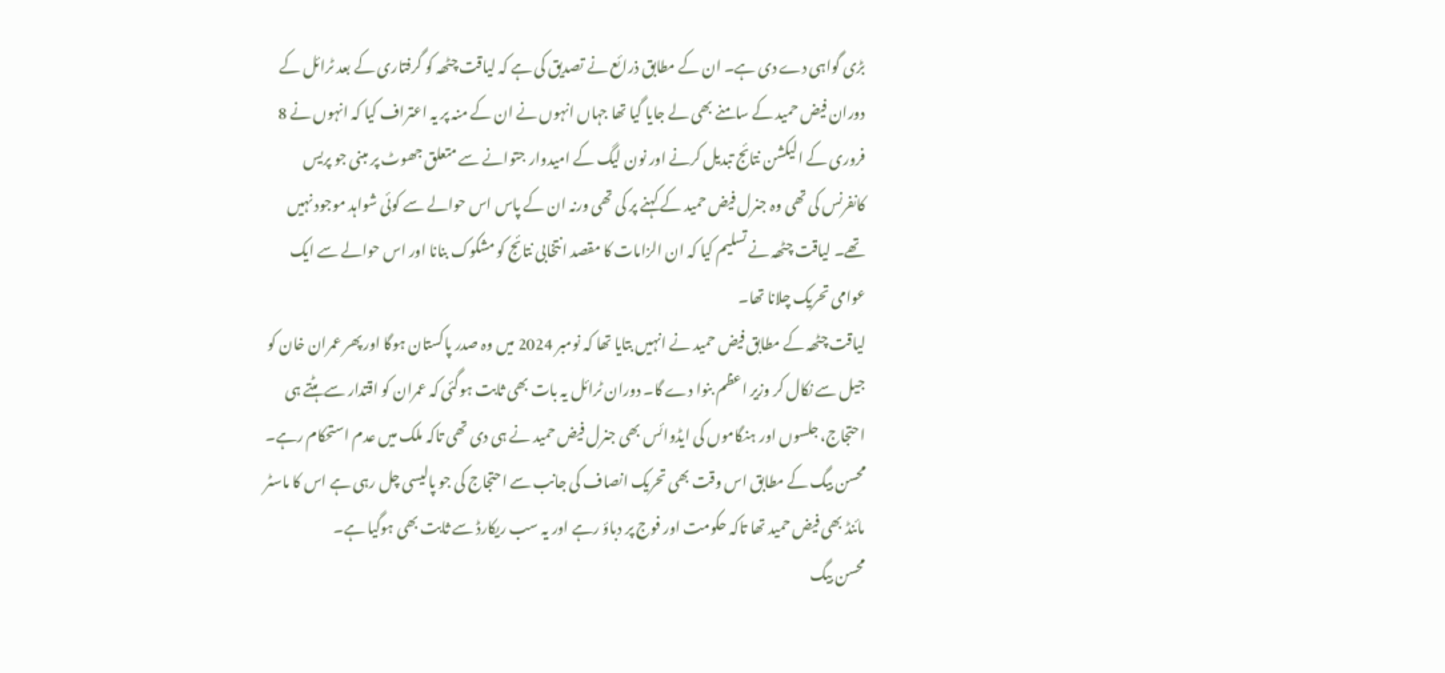بڑی گواہی دے دی ہے۔ ان کے مطابق ذرائع نے تصدیق کی ہے کہ لیاقت چٹھہ کو گرفتاری کے بعد ٹرائل کے دوران فیض حمید کے سامنے بھی لے جایا گیا تھا جہاں انہوں نے ان کے منہ پر یہ اعتراف کیا کہ انہوں نے 8 فروری کے الیکشن نتائج تبدیل کرنے اور نون لیگ کے امیدوار جتوانے سے متعلق جھوٹ پر مبنی جو پریس کانفرنس کی تھی وہ جنرل فیض حمید کے کہنے پر کی تھی ورنہ ان کے پاس اس حوالے سے کوئی شواہد موجود نہیں تھے۔ لیاقت چٹھہ نے تسلیم کیا کہ ان الزامات کا مقصد انتخابی نتائج کو مشکوک بنانا اور اس حوالے سے ایک عوامی تحریک چلانا تھا۔
لیاقت چٹھہ کے مطابق فیض حمید نے انہیں بتایا تھا کہ نومبر 2024 میں وہ صدر پاکستان ہوگا اور پھر عمران خان کو جیل سے نکال کر وزیر اعظم بنوا دے گا۔ دوران ٹرائل یہ بات بھی ثابت ہوگئی کہ عمران کو اقتدار سے ہٹتے ہی احتجاج، جلسوں اور ہنگاموں کی ایڈوائس بھی جنرل فیض حمید نے ہی دی تھی تاکہ ملک میں عدم استحکام رہے۔ محسن بیگ کے مطابق اس وقت بھی تحریک انصاف کی جانب سے احتجاج کی جو پالیسی چل رہی ہے اس کا ماسٹر مائنڈ بھی فیض حمید تھا تاکہ حکومت اور فوج پر دباؤ رہے اور یہ سب ریکارڈ سے ثابت بھی ہوگیا ہے۔
محسن بیگ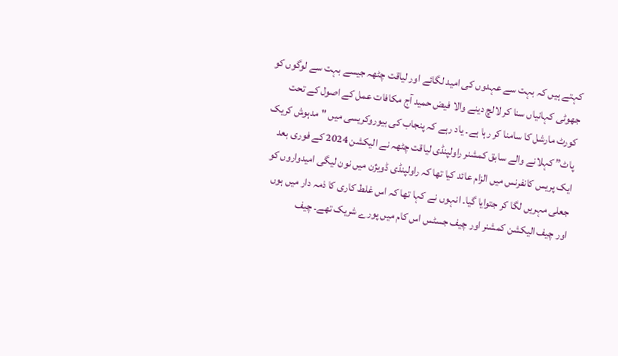کہتے ہیں کہ بہت سے عہدوں کی امید لگائے اور لیاقت چٹھہ جیسے بہت سے لوگوں کو جھوٹی کہانیاں سنا کر لالچ دینے والا فیض حمید آج مکافات عمل کے اصول کے تحت کورٹ مارشل کا سامنا کر رہا ہے۔ یاد رہے کہ پنجاب کی بیوروکریسی میں "مدہوش کریک پاٹ” کہلانے والے سابق کمشنر راولپنڈی لیاقت چٹھہ نے الیکشن 2024 کے فوری بعد ایک پریس کانفرنس میں الزام عائد کیا تھا کہ راولپنڈی ڈویژن میں نون لیگی امیدواروں کو جعلی مہریں لگا کر جتوایا گیا۔ انہوں نے کہا تھا کہ اس غلط کاری کا ذمہ دار میں ہوں اور چیف الیکشن کمشنر اور چیف جسٹس اس کام میں پورے شریک تھے۔ چیف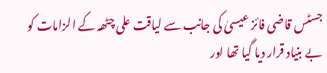جسٹس قاضی فائز عیسیٰ کی جانب سے لیاقت علی چٹھہ کے الزامات کو بے بنیاد قرار دیا گیا تھا اور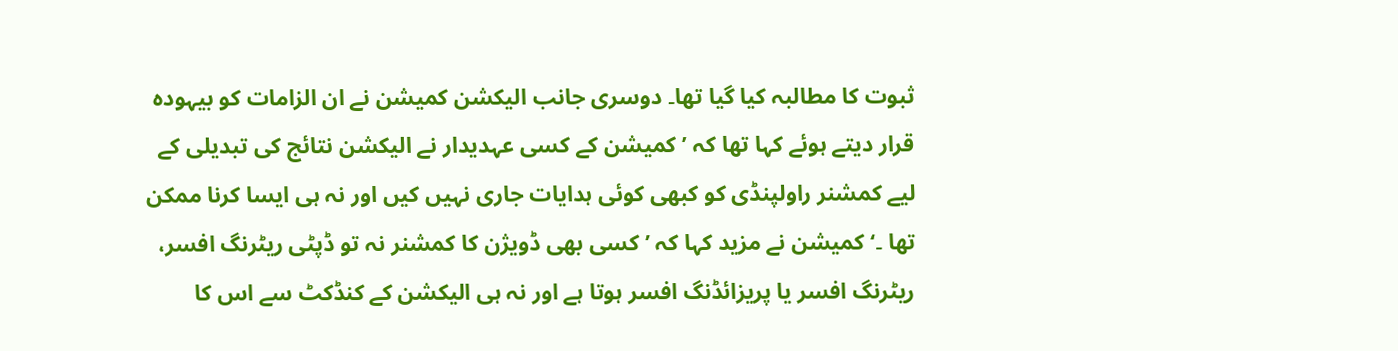ثبوت کا مطالبہ کیا گیا تھا۔ دوسری جانب الیکشن کمیشن نے ان الزامات کو بیہودہ قرار دیتے ہوئے کہا تھا کہ ’کمیشن کے کسی عہدیدار نے الیکشن نتائج کی تبدیلی کے لیے کمشنر راولپنڈی کو کبھی کوئی ہدایات جاری نہیں کیں اور نہ ہی ایسا کرنا ممکن تھا ۔‘ کمیشن نے مزید کہا کہ ’کسی بھی ڈویژن کا کمشنر نہ تو ڈپٹی ریٹرنگ افسر، ریٹرنگ افسر یا پریزائڈنگ افسر ہوتا ہے اور نہ ہی الیکشن کے کنڈکٹ سے اس کا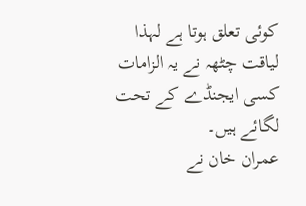کوئی تعلق ہوتا ہے لہذا لیاقت چٹھہ نے یہ الزامات کسی ایجنڈے کے تحت لگائے ہیں۔
عمران خان نے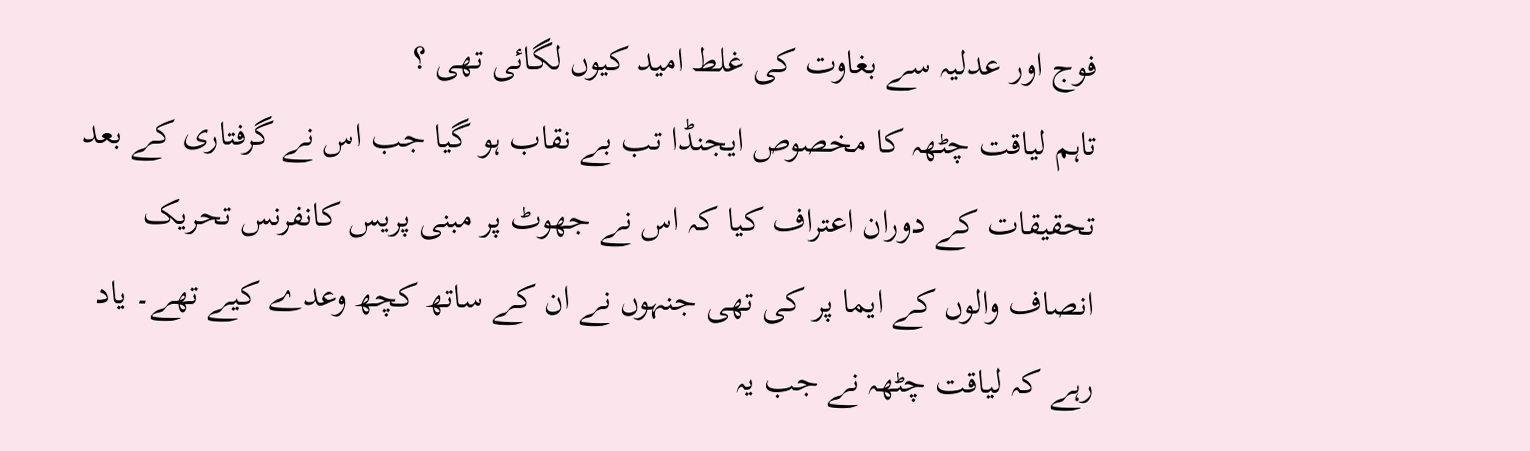فوج اور عدلیہ سے بغاوت کی غلط امید کیوں لگائی تھی ؟
تاہم لیاقت چٹھہ کا مخصوص ایجنڈا تب بے نقاب ہو گیا جب اس نے گرفتاری کے بعد تحقیقات کے دوران اعتراف کیا کہ اس نے جھوٹ پر مبنی پریس کانفرنس تحریک انصاف والوں کے ایما پر کی تھی جنہوں نے ان کے ساتھ کچھ وعدے کیے تھے۔ یاد رہے کہ لیاقت چٹھہ نے جب یہ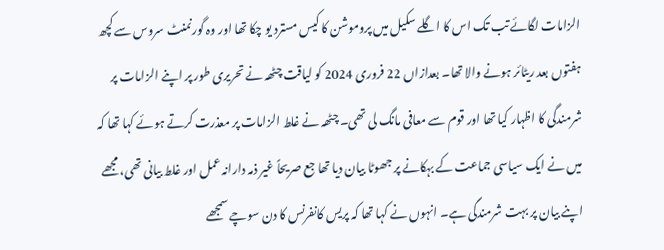الزامات لگائے تب تک اس کا اگلے سکیل میں پروموشن کا کیس مسترد یو چکا تھا اور وہ گورنمنٹ سروس سے کچھ ہفتوں بعد ریٹائر ہونے والا تھا۔ بعدازاں 22 فروری 2024 کو لیاقت چٹھہ نے تحریری طور پر اپنے الزامات پر شرمندگی کا اظہار کیا تھا اور قوم سے معافی مانگ لی تھی۔ چٹھہ نے غلط الزامات پر معذرت کرتے ہوئے کہا تھا کہ میں نے ایک سیاسی جماعت کے بہکانے پر جھوٹا بیان دیا تھا جع صریحاً غیر ذمہ دارانہ عمل اور غلط بیانی تھی، مجھے اپنے بیان پر بہت شرمندگی ہے۔ انہوں نے کہا تھا کہ پریس کانفرنس کا دن سوچے سمجھے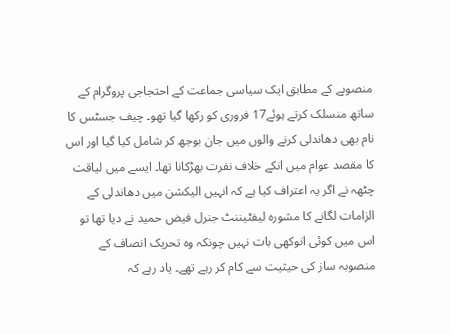منصوبے کے مطابق ایک سیاسی جماعت کے احتجاجی پروگرام کے ساتھ منسلک کرتے ہوئے17 فروری کو رکھا گیا تھو۔ چیف جسٹس کا نام بھی دھاندلی کرنے والوں میں جان بوجھ کر شامل کیا گیا اور اس کا مقصد عوام میں انکے خلاف نفرت بھڑکانا تھا۔ ایسے میں لیاقت چٹھہ نے اگر یہ اعتراف کیا ہے کہ انہیں الیکشن میں دھاندلی کے الزامات لگانے کا مشورہ لیفٹیننٹ جنرل فیض حمید نے دیا تھا تو اس میں کوئی انوکھی بات نہیں چونکہ وہ تحریک انصاف کے منصوبہ ساز کی حیثیت سے کام کر رہے تھے۔ یاد رہے کہ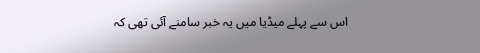اس سے پہلے میڈیا میں یہ خبر سامنے آئی تھی کہ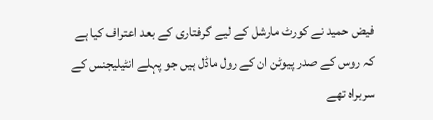فیض حمید نے کورٹ مارشل کے لیے گرفتاری کے بعد اعتراف کیا ہے کہ روس کے صدر پیوٹن ان کے رول ماڈل ہیں جو پہلے انٹیلیجنس کے سربراہ تھے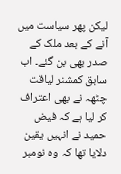لیکن پھر سیاست میں آنے کے بعد ملک کے صدر بھی بن گئے۔ اب سابق کمشنر لیاقت چٹھہ نے بھی اعتراف کر لیا ہے کہ فیض حمید نے انہیں یقین دلایا تھا کہ وہ نومبر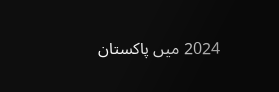2024 میں پاکستان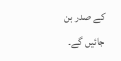کے صدر بن جائیں گے۔